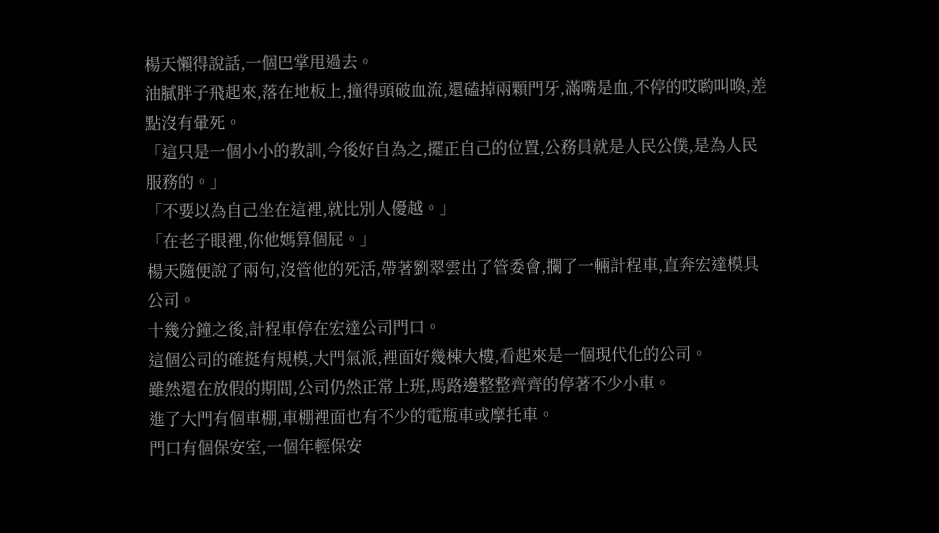楊天懶得說話,一個巴掌甩過去。
油膩胖子飛起來,落在地板上,撞得頭破血流,還磕掉兩顆門牙,滿嘴是血,不停的哎喲叫喚,差點沒有暈死。
「這只是一個小小的教訓,今後好自為之,擺正自己的位置,公務員就是人民公僕,是為人民服務的。」
「不要以為自己坐在這裡,就比別人優越。」
「在老子眼裡,你他媽算個屁。」
楊天隨便說了兩句,沒管他的死活,帶著劉翠雲出了管委會,攔了一輛計程車,直奔宏達模具公司。
十幾分鐘之後,計程車停在宏達公司門口。
這個公司的確挺有規模,大門氣派,裡面好幾棟大樓,看起來是一個現代化的公司。
雖然還在放假的期間,公司仍然正常上班,馬路邊整整齊齊的停著不少小車。
進了大門有個車棚,車棚裡面也有不少的電瓶車或摩托車。
門口有個保安室,一個年輕保安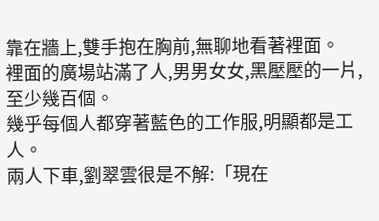靠在牆上,雙手抱在胸前,無聊地看著裡面。
裡面的廣場站滿了人,男男女女,黑壓壓的一片,至少幾百個。
幾乎每個人都穿著藍色的工作服,明顯都是工人。
兩人下車,劉翠雲很是不解:「現在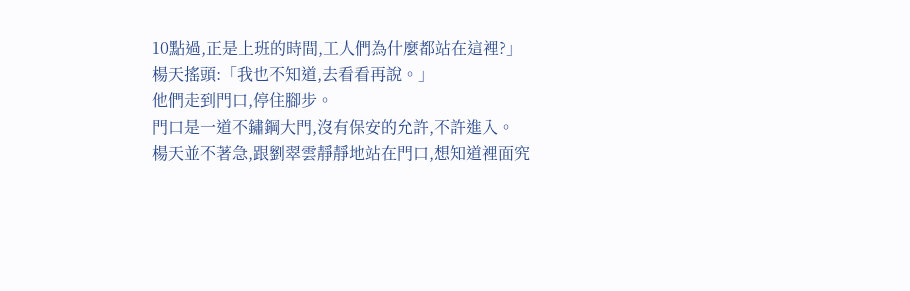10點過,正是上班的時間,工人們為什麼都站在這裡?」
楊天搖頭:「我也不知道,去看看再說。」
他們走到門口,停住腳步。
門口是一道不鏽鋼大門,沒有保安的允許,不許進入。
楊天並不著急,跟劉翠雲靜靜地站在門口,想知道裡面究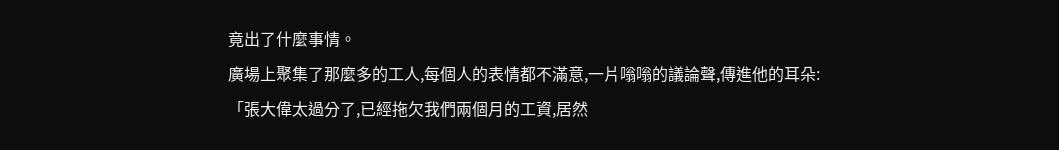竟出了什麼事情。
廣場上聚集了那麼多的工人,每個人的表情都不滿意,一片嗡嗡的議論聲,傳進他的耳朵:
「張大偉太過分了,已經拖欠我們兩個月的工資,居然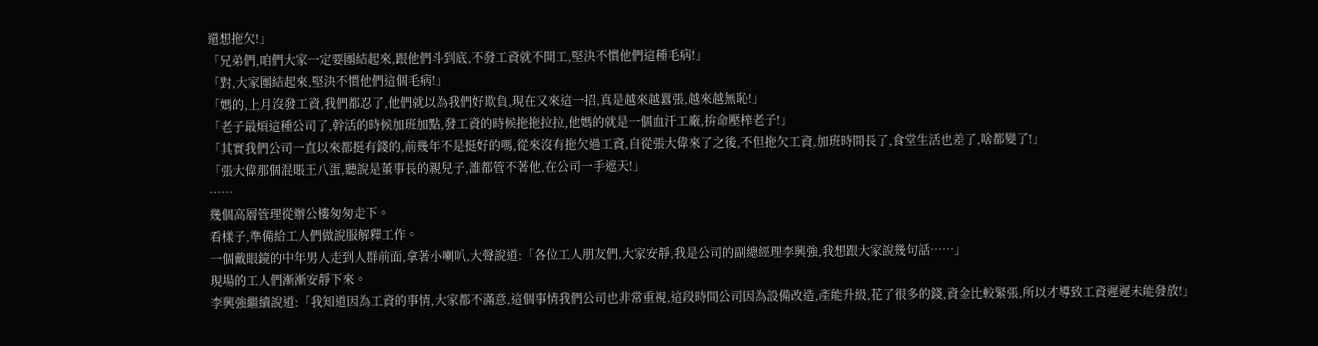還想拖欠!」
「兄弟們,咱們大家一定要團結起來,跟他們斗到底,不發工資就不開工,堅決不慣他們這種毛病!」
「對,大家團結起來,堅決不慣他們這個毛病!」
「媽的,上月沒發工資,我們都忍了,他們就以為我們好欺負,現在又來這一招,真是越來越囂張,越來越無恥!」
「老子最煩這種公司了,幹活的時候加班加點,發工資的時候拖拖拉拉,他媽的就是一個血汗工廠,拚命壓榨老子!」
「其實我們公司一直以來都挺有錢的,前幾年不是挺好的嗎,從來沒有拖欠過工資,自從張大偉來了之後,不但拖欠工資,加班時間長了,食堂生活也差了,啥都變了!」
「張大偉那個混賬王八蛋,聽說是董事長的親兒子,誰都管不著他,在公司一手遮天!」
……
幾個高層管理從辦公樓匆匆走下。
看樣子,準備給工人們做說服解釋工作。
一個戴眼鏡的中年男人走到人群前面,拿著小喇叭,大聲說道:「各位工人朋友們,大家安靜,我是公司的副總經理李興強,我想跟大家說幾句話……」
現場的工人們漸漸安靜下來。
李興強繼續說道:「我知道因為工資的事情,大家都不滿意,這個事情我們公司也非常重視,這段時間公司因為設備改造,產能升級,花了很多的錢,資金比較緊張,所以才導致工資遲遲未能發放!」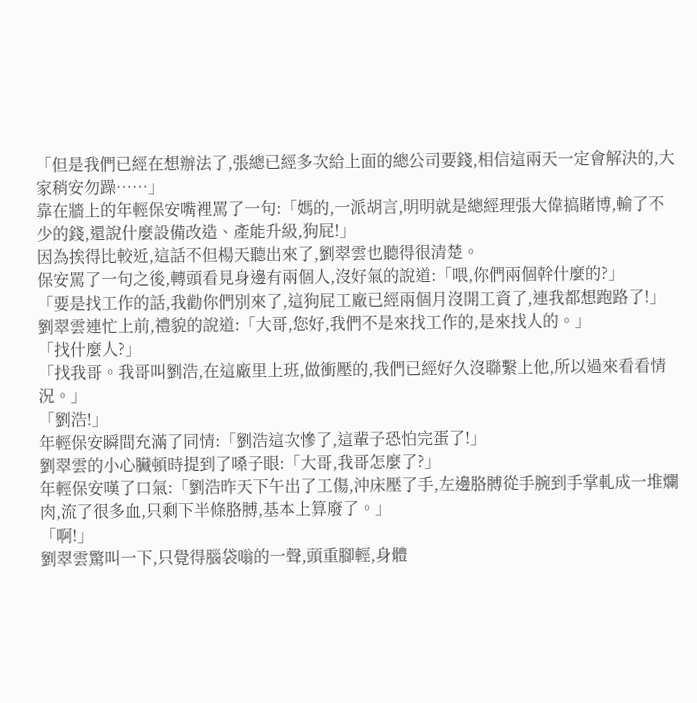「但是我們已經在想辦法了,張總已經多次給上面的總公司要錢,相信這兩天一定會解決的,大家稍安勿躁……」
靠在牆上的年輕保安嘴裡罵了一句:「媽的,一派胡言,明明就是總經理張大偉搞賭博,輸了不少的錢,還說什麼設備改造、產能升級,狗屁!」
因為挨得比較近,這話不但楊天聽出來了,劉翠雲也聽得很清楚。
保安罵了一句之後,轉頭看見身邊有兩個人,沒好氣的說道:「喂,你們兩個幹什麼的?」
「要是找工作的話,我勸你們別來了,這狗屁工廠已經兩個月沒開工資了,連我都想跑路了!」
劉翠雲連忙上前,禮貌的說道:「大哥,您好,我們不是來找工作的,是來找人的。」
「找什麼人?」
「找我哥。我哥叫劉浩,在這廠里上班,做衝壓的,我們已經好久沒聯繫上他,所以過來看看情況。」
「劉浩!」
年輕保安瞬間充滿了同情:「劉浩這次慘了,這輩子恐怕完蛋了!」
劉翠雲的小心臟頓時提到了嗓子眼:「大哥,我哥怎麼了?」
年輕保安嘆了口氣:「劉浩昨天下午出了工傷,沖床壓了手,左邊胳膊從手腕到手掌軋成一堆爛肉,流了很多血,只剩下半條胳膊,基本上算廢了。」
「啊!」
劉翠雲驚叫一下,只覺得腦袋嗡的一聲,頭重腳輕,身體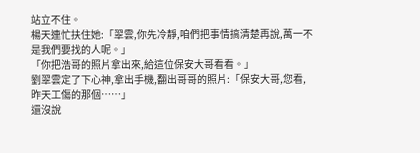站立不住。
楊天連忙扶住她:「翠雲,你先冷靜,咱們把事情搞清楚再說,萬一不是我們要找的人呢。」
「你把浩哥的照片拿出來,給這位保安大哥看看。」
劉翠雲定了下心神,拿出手機,翻出哥哥的照片:「保安大哥,您看,昨天工傷的那個……」
還沒說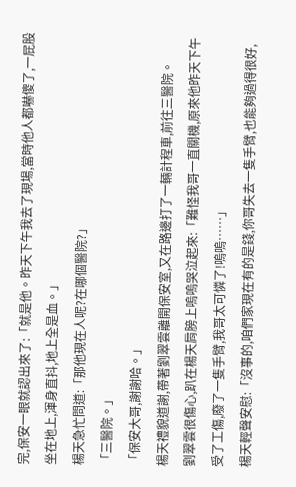完,保安一眼就認出來了:「就是他。昨天下午我去了現場,當時他人都嚇傻了,一屁股坐在地上,渾身直抖,地上全是血。」
楊天急忙問道:「那他現在人呢?在哪個醫院?」
「三醫院。」
「保安大哥,謝謝哈。」
楊天禮貌道謝,帶著劉翠雲離開保安室,又在路邊打了一輛計程車,前往三醫院。
劉翠雲很傷心,趴在楊天肩膀上嗚嗚哭泣起來:「難怪我哥一直關機,原來他昨天下午受了工傷,廢了一隻手臂,我哥太可憐了!嗚嗚……」
楊天輕聲安慰:「沒事的,咱們家現在有的是錢,你哥失去一隻手臂,也能夠過得很好,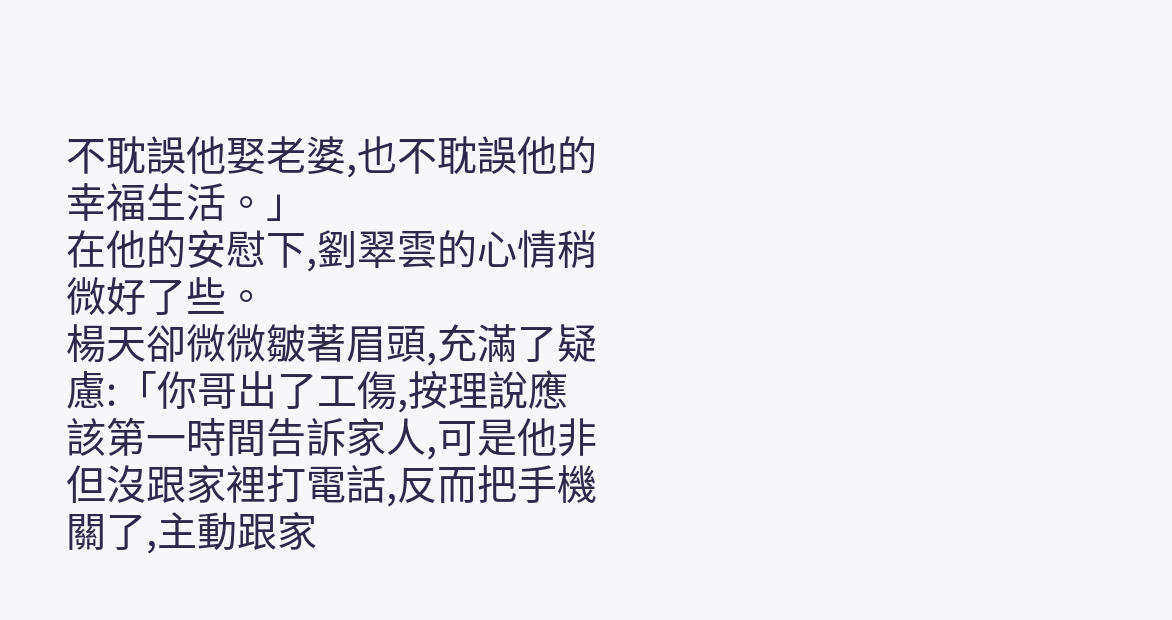不耽誤他娶老婆,也不耽誤他的幸福生活。」
在他的安慰下,劉翠雲的心情稍微好了些。
楊天卻微微皺著眉頭,充滿了疑慮:「你哥出了工傷,按理說應該第一時間告訴家人,可是他非但沒跟家裡打電話,反而把手機關了,主動跟家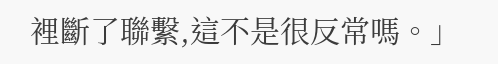裡斷了聯繫,這不是很反常嗎。」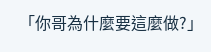「你哥為什麼要這麼做?」